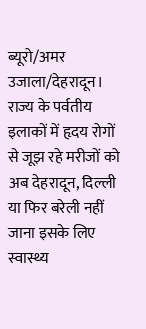ब्यूरो/अमर उजाला/देहरादून।
राज्य के पर्वतीय इलाकों में हृदय रोगों से जूझ रहे मरीजों को अब देहरादून, दिल्ली या फिर बरेली नहीं जाना इसके लिए स्वास्थ्य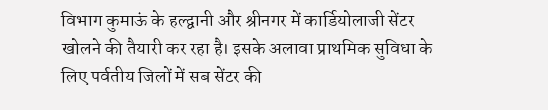विभाग कुमाऊं के हल्द्वानी और श्रीनगर में कार्डियोलाजी सेंटर खोलने की तैयारी कर रहा है। इसके अलावा प्राथमिक सुविधा के लिए पर्वतीय जिलों में सब सेंटर की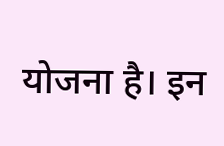योजना है। इन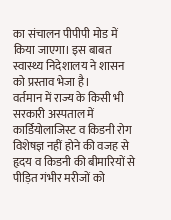का संचालन पीपीपी मोड में किया जाएगा। इस बाबत स्वास्थ्य निदेशालय ने शासन को प्रस्ताव भेजा है।
वर्तमान में राज्य के किसी भी सरकारी अस्पताल में कार्डियोलाजिस्ट व किडनी रोग विशेषज्ञ नहीं होने की वजह से हृदय व किडनी की बीमारियों से पीड़ित गंभीर मरीजों को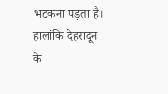भटकना पड़ता है। हालांकि देहरादून के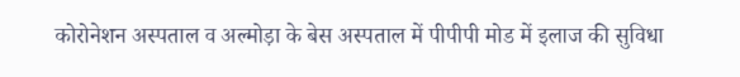कोरोनेशन अस्पताल व अल्मोड़ा के बेस अस्पताल में पीपीपी मोड में इलाज की सुविधा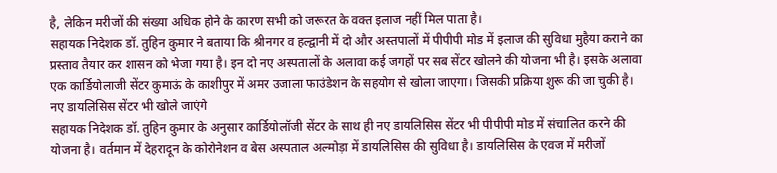है, लेकिन मरीजों की संख्या अधिक होने के कारण सभी को जरूरत के वक्त इलाज नहीं मिल पाता है।
सहायक निदेशक डॉ. तुहिन कुमार ने बताया कि श्रीनगर व हल्द्वानी में दो और अस्तपालों में पीपीपी मोड में इलाज की सुविधा मुहैया कराने का प्रस्ताव तैयार कर शासन को भेजा गया है। इन दो नए अस्पतालों के अलावा कई जगहों पर सब सेंटर खोलने की योजना भी है। इसके अलावा एक कार्डियोलाजी सेंटर कुमाऊं के काशीपुर में अमर उजाला फाउंडेशन के सहयोग से खोला जाएगा। जिसकी प्रक्रिया शुरू की जा चुकी है।
नए डायलिसिस सेंटर भी खोले जाएंगे
सहायक निदेशक डॉ. तुहिन कुमार के अनुसार कार्डियोलॉजी सेंटर के साथ ही नए डायलिसिस सेंटर भी पीपीपी मोड में संचालित करने की योजना है। वर्तमान में देहरादून के कोरोनेशन व बेस अस्पताल अल्मोड़ा में डायलिसिस की सुविधा है। डायलिसिस के एवज में मरीजों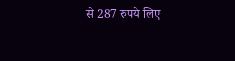से 287 रुपये लिए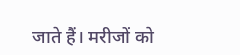जाते हैं। मरीजों को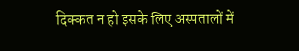दिक्कत न हो इसके लिए अस्पतालों में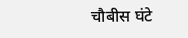चौबीस घंटे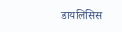डायलिसिस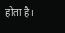होता है।